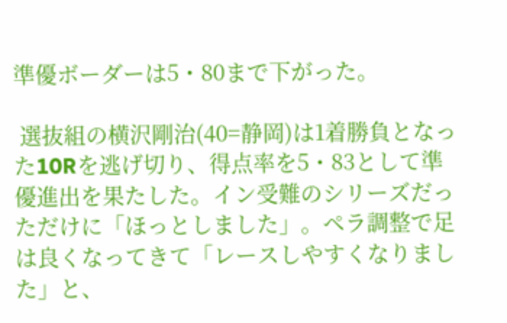準優ボーダーは5・80まで下がった。

 選抜組の横沢剛治(40=静岡)は1着勝負となった10Rを逃げ切り、得点率を5・83として準優進出を果たした。イン受難のシリーズだっただけに「ほっとしました」。ペラ調整で足は良くなってきて「レースしやすくなりました」と、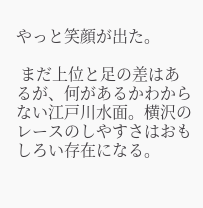やっと笑顔が出た。

 まだ上位と足の差はあるが、何があるかわからない江戸川水面。横沢のレースのしやすさはおもしろい存在になる。